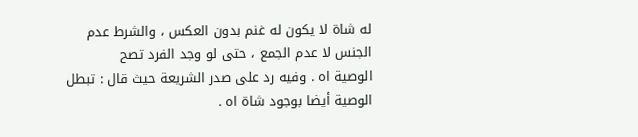له شاة لا يكون له غنم بدون العكس ، والشرط عدم الجنس لا عدم الجمع ، حتى لو وجد الفرد تصح
الوصية اه . وفيه رد على صدر الشريعة حيث قال : تبطل الوصية أيضا بوجود شاة اه .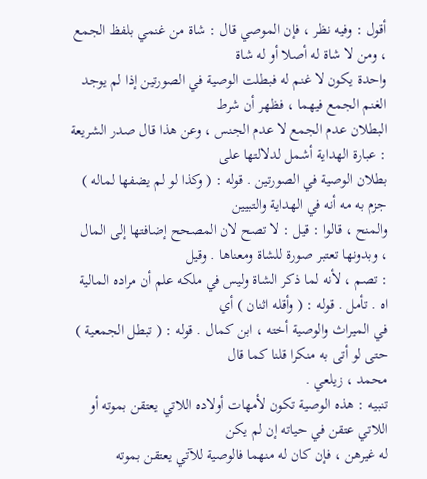أقول : وفيه نظر ، فإن الموصي قال : شاة من غنمي بلفظ الجمع ، ومن لا شاة له أصلا أو له شاة
واحدة يكون لا غنم له فبطلت الوصية في الصورتين إذا لم يوجد الغنم الجمع فيهما ، فظهر أن شرط
البطلان عدم الجمع لا عدم الجنس ، وعن هذا قال صدر الشريعة : عبارة الهداية أشمل لدلالتها على
بطلان الوصية في الصورتين . قوله : ( وكذا لو لم يضفها لماله ) جزم به مه أنه في الهداية والتبيين
والمنح ، قالوا : قيل : لا تصح لان المصحح إضافتها إلى المال ، وبدونها تعتبر صورة للشاة ومعناها . وقيل
: تصم ، لأنه لما ذكر الشاة وليس في ملكه علم أن مراده المالية اه . تأمل . قوله : ( وأقله اثنان ) أي
في الميراث والوصية أخته ، ابن كمال . قوله : ( تبطل الجمعية ) حتى لو أتى به منكرا قلنا كما قال
محمد ، زيلعي .
تنبيه : هذه الوصية تكون لأمهات أولاده اللاتي يعتقن بموته أو اللاتي عتقن في حياته إن لم يكن
له غيرهن ، فإن كان له منهما فالوصية للآتي يعتقن بموته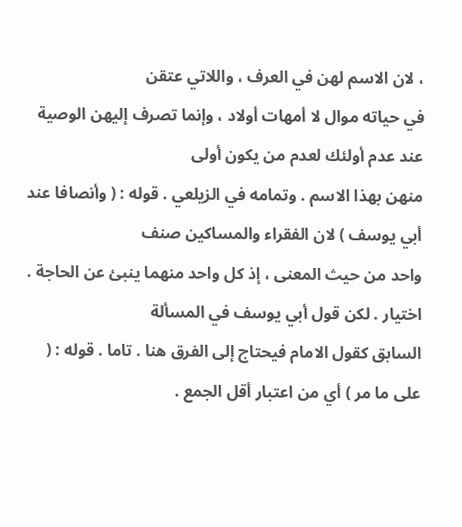، لان الاسم لهن في العرف ، واللاتي عتقن
في حياته موال لا أمهات أولاد ، وإنما تصرف إليهن الوصية عند عدم أولئك لعدم من يكون أولى
منهن بهذا الاسم . وتمامه في الزيلعي . قوله : ( وأنصافا عند أبي يوسف ) لان الفقراء والمساكين صنف
واحد من حيث المعنى ، إذ كل واحد منهما ينبئ عن الحاجة . اختيار . لكن قول أبي يوسف في المسألة
السابق كقول الامام فيحتاج إلى الفرق هنا . تاما . قوله : ( على ما مر ) أي من اعتبار أقل الجمع .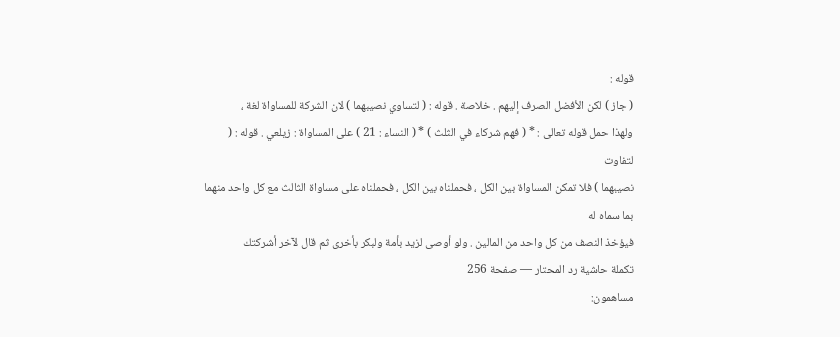قوله :
( جاز ) لكن الأفضل الصرف إليهم . خلاصة . قوله : ( لتساوي نصيبهما ) لان الشركة للمساواة لغة ،
ولهذا حمل قوله تعالى : * ( فهم شركاء في الثلث ) * ( النساء : 21 ) على المساواة : زيلعي . قوله : ( لتفاوت
نصيبهما ) فلا تمكن المساواة بين الكل ، فحملناه بين الكل ، فحملناه على مساواة الثالث مع كل واحد منهما بما سماه له
فيؤخذ النصف من كل واحد من المالين . ولو أوصى لزيد بأمة ولبكر بأخرى ثم قال لآخر أشركتك
تكملة حاشية رد المحتار — صفحة 256
مساهمون: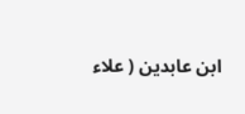ابن عابدين ( علاء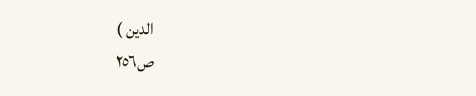الدين )
ص٢٥٦